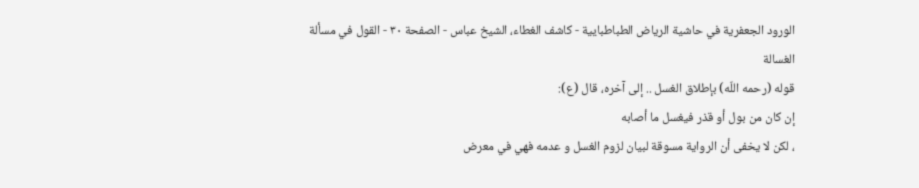الورود الجعفرية في حاشية الرياض الطباطبايية - كاشف الغطاء، الشيخ عباس - الصفحة ٣٠ - القول في مسألة الغسالة
قوله (رحمه اللّه) بإطلاق الغسل .. إلى آخره، قال (ع):
إن كان من بول أو قذر فيغسل ما أصابه
، لكن لا يخفى أن الرواية مسوقة لبيان لزوم الغسل و عدمه فهي في معرض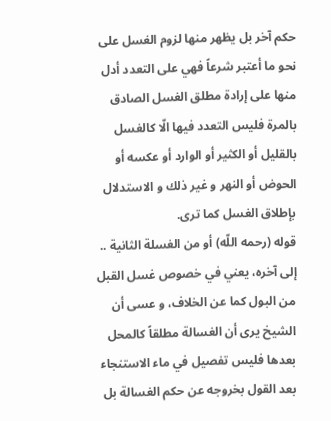حكم آخر بل يظهر منها لزوم الغسل على نحو ما أعتبر شرعاً فهي على التعدد أدل منها على إرادة مطلق الغسل الصادق بالمرة فليس التعدد فيها الّا كالغسل بالقليل أو الكثير أو الوارد أو عكسه أو الحوض أو النهر و غير ذلك و الاستدلال بإطلاق الغسل كما ترى.
قوله (رحمه اللّه) أو من الغسلة الثانية .. إلى آخره، يعني في خصوص غسل القبل من البول كما عن الخلاف، و عسى أن الشيخ يرى أن الغسالة مطلقاً كالمحل بعدها فليس تفصيل في ماء الاستنجاء بعد القول بخروجه عن حكم الغسالة بل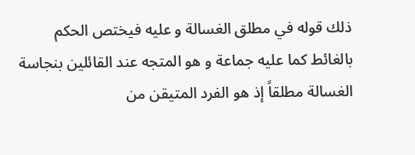ذلك قوله في مطلق الغسالة و عليه فيختص الحكم بالغائط كما عليه جماعة و هو المتجه عند القائلين بنجاسة الغسالة مطلقاً إذ هو الفرد المتيقن من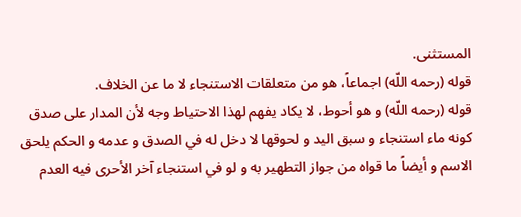المستثنى.
قوله (رحمه اللّه) اجماعاً، هو من متعلقات الاستنجاء لا ما عن الخلاف.
قوله (رحمه اللّه) و هو أحوط، لا يكاد يفهم لهذا الاحتياط وجه لأن المدار على صدق كونه ماء استنجاء و سبق اليد و لحوقها لا دخل له في الصدق و عدمه و الحكم يلحق الاسم و أيضاً ما قواه من جواز التطهير به و لو في استنجاء آخر الأحرى فيه العدم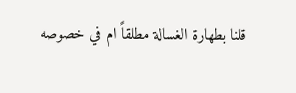قلنا بطهارة الغسالة مطلقاً ام في خصوصه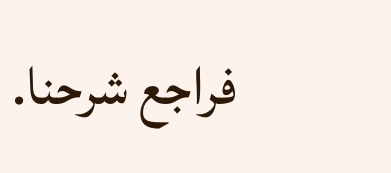فراجع شرحنا.